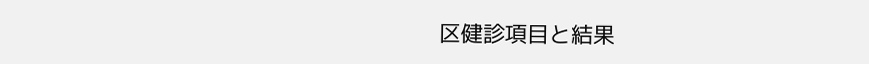区健診項目と結果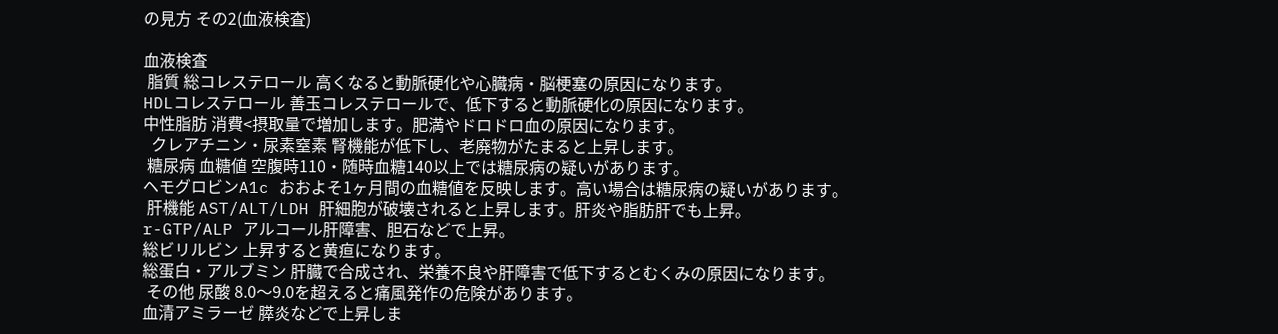の見方 その2(血液検査)

血液検査
 脂質 総コレステロール 高くなると動脈硬化や心臓病・脳梗塞の原因になります。
HDLコレステロール 善玉コレステロールで、低下すると動脈硬化の原因になります。
中性脂肪 消費<摂取量で増加します。肥満やドロドロ血の原因になります。
  クレアチニン・尿素窒素 腎機能が低下し、老廃物がたまると上昇します。
 糖尿病 血糖値 空腹時110・随時血糖140以上では糖尿病の疑いがあります。
ヘモグロビンA1c おおよそ1ヶ月間の血糖値を反映します。高い場合は糖尿病の疑いがあります。
 肝機能 AST/ALT/LDH 肝細胞が破壊されると上昇します。肝炎や脂肪肝でも上昇。
r-GTP/ALP アルコール肝障害、胆石などで上昇。
総ビリルビン 上昇すると黄疸になります。
総蛋白・アルブミン 肝臓で合成され、栄養不良や肝障害で低下するとむくみの原因になります。
 その他 尿酸 8.0〜9.0を超えると痛風発作の危険があります。
血清アミラーゼ 膵炎などで上昇しま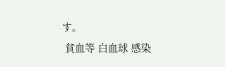す。
 貧血等 白血球 感染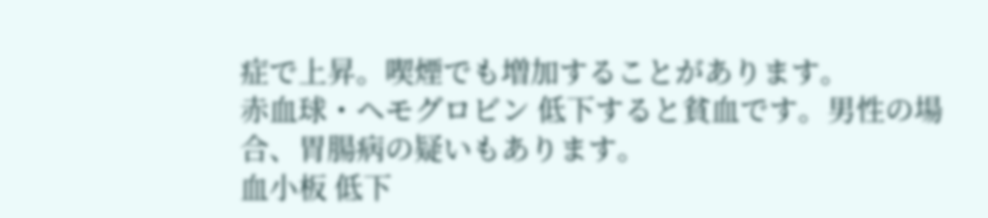症で上昇。喫煙でも増加することがあります。
赤血球・ヘモグロビン 低下すると貧血です。男性の場合、胃腸病の疑いもあります。
血小板 低下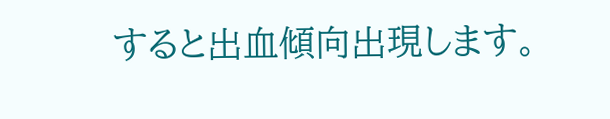すると出血傾向出現します。